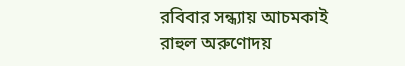রবিবার সন্ধ্যায় আচমকাই রাহুল অরুণোদয়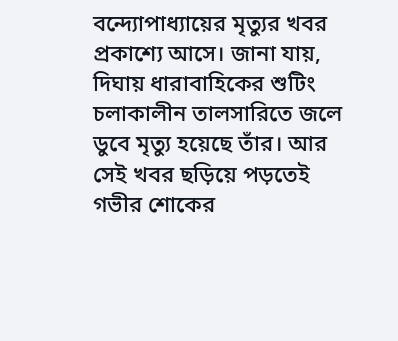বন্দ্যোপাধ্যায়ের মৃত্যুর খবর প্রকাশ্যে আসে। জানা যায়, দিঘায় ধারাবাহিকের শুটিং চলাকালীন তালসারিতে জলে ডুবে মৃত্যু হয়েছে তাঁর। আর সেই খবর ছড়িয়ে পড়তেই গভীর শোকের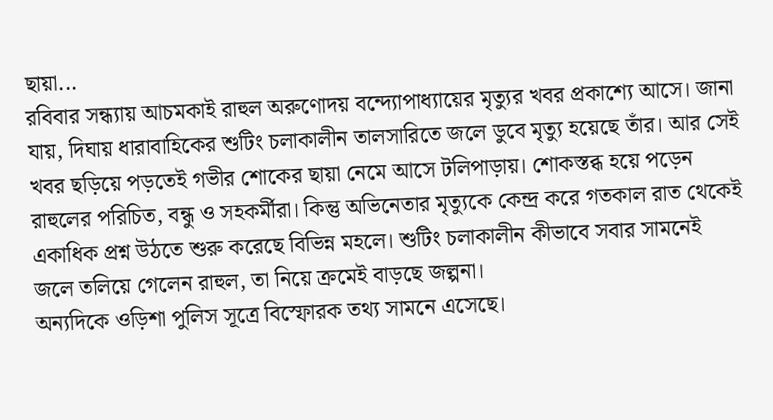ছায়া...
রবিবার সন্ধ্যায় আচমকাই রাহুল অরুণোদয় বন্দ্যোপাধ্যায়ের মৃত্যুর খবর প্রকাশ্যে আসে। জানা যায়, দিঘায় ধারাবাহিকের শুটিং চলাকালীন তালসারিতে জলে ডুবে মৃত্যু হয়েছে তাঁর। আর সেই খবর ছড়িয়ে পড়তেই গভীর শোকের ছায়া নেমে আসে টলিপাড়ায়। শোকস্তব্ধ হয়ে পড়েন রাহুলের পরিচিত, বন্ধু ও সহকর্মীরা। কিন্তু অভিনেতার মৃত্যুকে কেন্দ্র করে গতকাল রাত থেকেই একাধিক প্রশ্ন উঠতে শুরু করেছে বিভিন্ন মহলে। শুটিং চলাকালীন কীভাবে সবার সামনেই জলে তলিয়ে গেলেন রাহুল, তা নিয়ে ক্রমেই বাড়ছে জল্পনা।
অন্যদিকে ওড়িশা পুলিস সূত্রে বিস্ফোরক তথ্য সামনে এসেছে।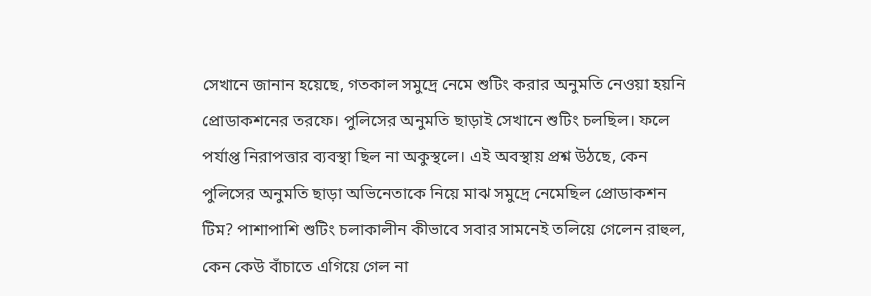সেখানে জানান হয়েছে, গতকাল সমুদ্রে নেমে শুটিং করার অনুমতি নেওয়া হয়নি প্রোডাকশনের তরফে। পুলিসের অনুমতি ছাড়াই সেখানে শুটিং চলছিল। ফলে পর্যাপ্ত নিরাপত্তার ব্যবস্থা ছিল না অকুস্থলে। এই অবস্থায় প্রশ্ন উঠছে, কেন পুলিসের অনুমতি ছাড়া অভিনেতাকে নিয়ে মাঝ সমুদ্রে নেমেছিল প্রোডাকশন টিম? পাশাপাশি শুটিং চলাকালীন কীভাবে সবার সামনেই তলিয়ে গেলেন রাহুল, কেন কেউ বাঁচাতে এগিয়ে গেল না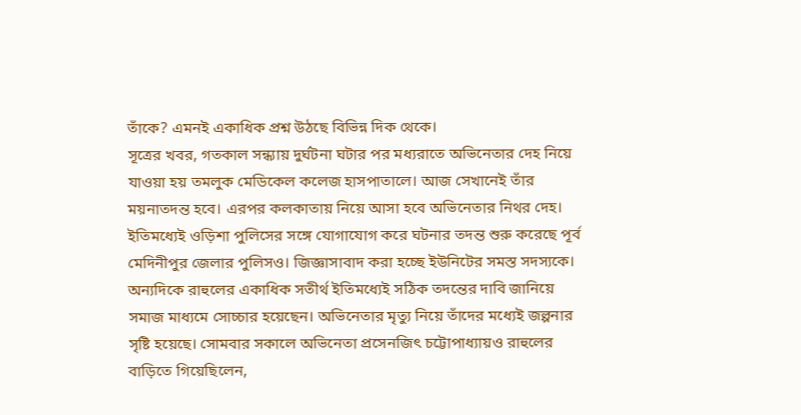তাঁকে? এমনই একাধিক প্রশ্ন উঠছে বিভিন্ন দিক থেকে।
সূত্রের খবর, গতকাল সন্ধ্যায় দুর্ঘটনা ঘটার পর মধ্যরাতে অভিনেতার দেহ নিয়ে যাওয়া হয় তমলুক মেডিকেল কলেজ হাসপাতালে। আজ সেখানেই তাঁর ময়নাতদন্ত হবে। এরপর কলকাতায় নিয়ে আসা হবে অভিনেতার নিথর দেহ। ইতিমধ্যেই ওড়িশা পুলিসের সঙ্গে যোগাযোগ করে ঘটনার তদন্ত শুরু করেছে পূর্ব মেদিনীপুর জেলার পুলিসও। জিজ্ঞাসাবাদ করা হচ্ছে ইউনিটের সমস্ত সদস্যকে। অন্যদিকে রাহুলের একাধিক সতীর্থ ইতিমধ্যেই সঠিক তদন্তের দাবি জানিয়ে সমাজ মাধ্যমে সোচ্চার হয়েছেন। অভিনেতার মৃত্যু নিয়ে তাঁদের মধ্যেই জল্পনার সৃষ্টি হয়েছে। সোমবার সকালে অভিনেতা প্রসেনজিৎ চট্টোপাধ্যায়ও রাহুলের বাড়িতে গিয়েছিলেন,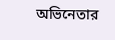অভিনেতার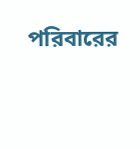পরিবারের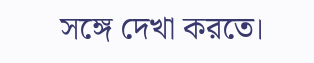সঙ্গে দেখা করতে।